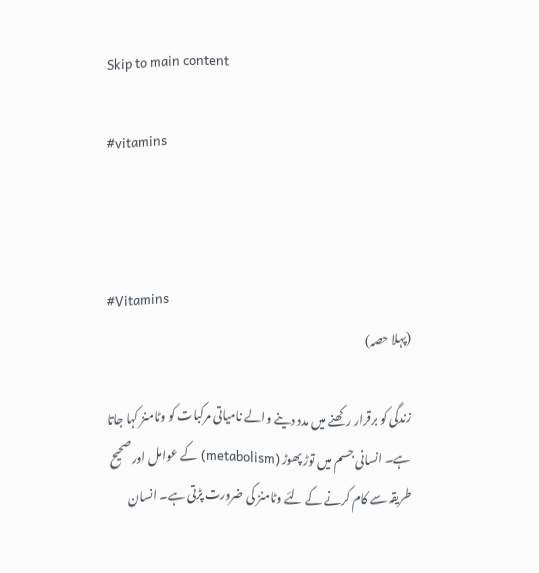Skip to main content

#vitamins



#Vitamins
(پہلا حصہ)

زندگی کو برقرار رکھنے میں مدد دینے والے نامیاتی مرکبات کو وٹامنز کہا جاتا ہے۔ انسانی جسم میں توڑ پھوڑ (metabolism) کے عوامل اور صحیح طریقہ سے کام کرنے کے لئے وٹامنز کی ضرورت پڑتی ہے۔ انسان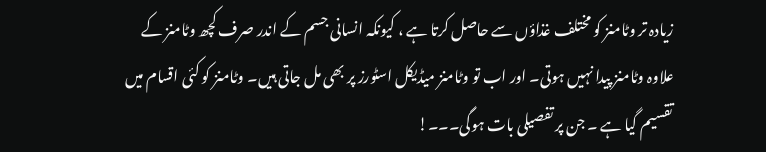زیادہ تر وٹامنز کو مختلف غذاؤں سے حاصل کرتا ہے ، کیونکہ انسانی جسم کے اندر صرف کچھ وٹامنز کے علاوہ وٹامنز پیدا نہیں ہوتی۔ اور اب تو وٹامنز میڈیکل اسٹورز پر بھی مل جاتی ہیں۔ وٹامنز کو کئی اقسام میں تقسیم گیا ہے ۔ جن پر تفصیلی بات ہوگی۔۔۔!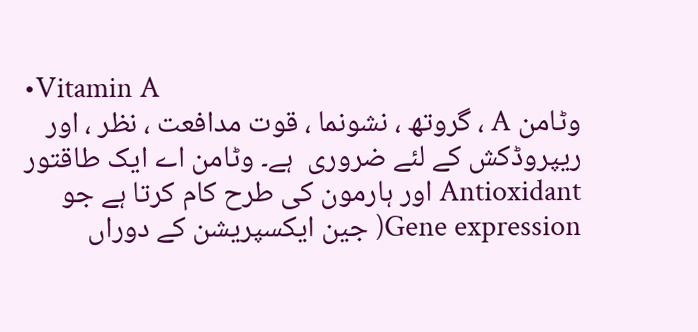•Vitamin A
وٹامن A ، گروتھ ، نشونما ، قوت مدافعت ، نظر ، اور ریپروڈکش کے لئے ضروری  ہے۔ وٹامن اے ایک طاقتور Antioxidant اور ہارمون کی طرح کام کرتا ہے جو Gene expression( جین ایکسپریشن کے دوراں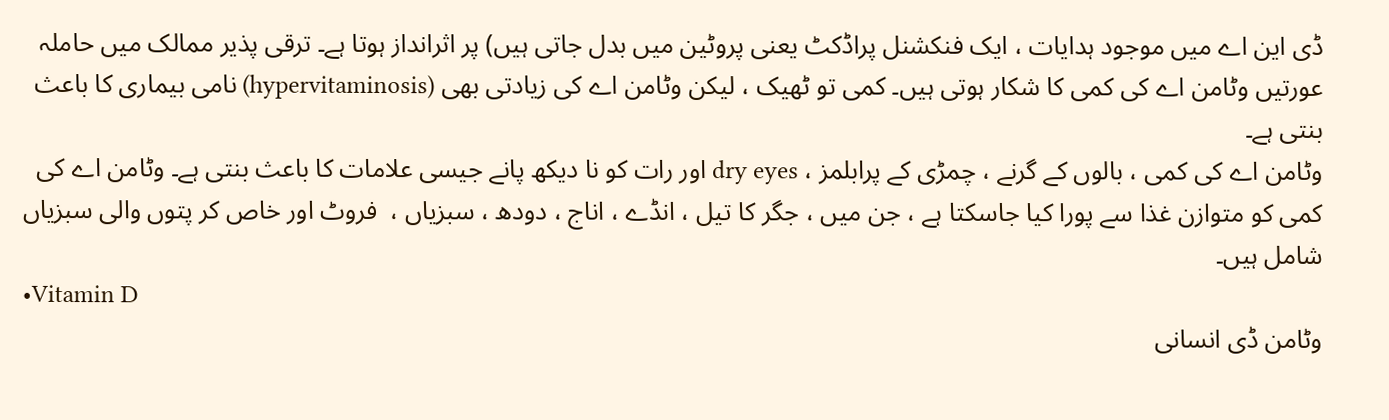ڈی این اے میں موجود ہدایات ، ایک فنکشنل پراڈکٹ یعنی پروٹین میں بدل جاتی ہیں) پر اثرانداز ہوتا ہے۔ ترقی پذیر ممالک میں حاملہ عورتیں وٹامن اے کی کمی کا شکار ہوتی ہیں۔ کمی تو ٹھیک ، لیکن وٹامن اے کی زیادتی بھی (hypervitaminosis) نامی بیماری کا باعث بنتی ہے۔
وٹامن اے کی کمی ، بالوں کے گرنے ، چمڑی کے پرابلمز ، dry eyes اور رات کو نا دیکھ پانے جیسی علامات کا باعث بنتی ہے۔ وٹامن اے کی کمی کو متوازن غذا سے پورا کیا جاسکتا ہے ، جن میں ، جگر کا تیل ، انڈے ، اناج ، دودھ ، سبزیاں ،  فروٹ اور خاص کر پتوں والی سبزیاں شامل ہیں۔
•Vitamin D
وٹامن ڈی انسانی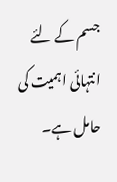جسم کے لئے انتہائی اہمیت کی حامل ہے۔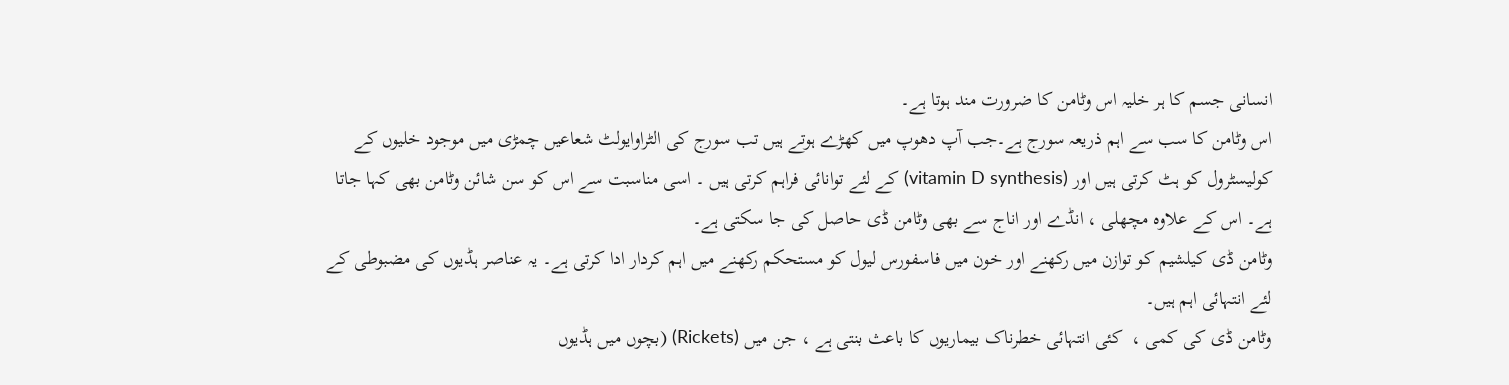انسانی جسم کا ہر خلیہ اس وٹامن کا ضرورت مند ہوتا ہے۔
اس وٹامن کا سب سے اہم ذریعہ سورج ہے۔جب آپ دھوپ میں کھڑے ہوتے ہیں تب سورج کی الٹراوایولٹ شعاعیں چمڑی میں موجود خلیوں کے کولیسٹرول کو ہٹ کرتی ہیں اور (vitamin D synthesis) کے لئے توانائی فراہم کرتی ہیں ۔ اسی مناسبت سے اس کو سن شائن وٹامن بھی کہا جاتا ہے۔ اس کے علاوہ مچھلی ، انڈے اور اناج سے بھی وٹامن ڈی حاصل کی جا سکتی ہے۔
وٹامن ڈی کیلشیم کو توازن میں رکھنے اور خون میں فاسفورس لیول کو مستحکم رکھنے میں اہم کردار ادا کرتی ہے۔ یہ عناصر ہڈیوں کی مضبوطی کے لئے انتہائی اہم ہیں۔
وٹامن ڈی کی کمی ،  کئی انتہائی خطرناک بیماریوں کا باعث بنتی ہے ، جن میں (Rickets) (بچوں میں ہڈیوں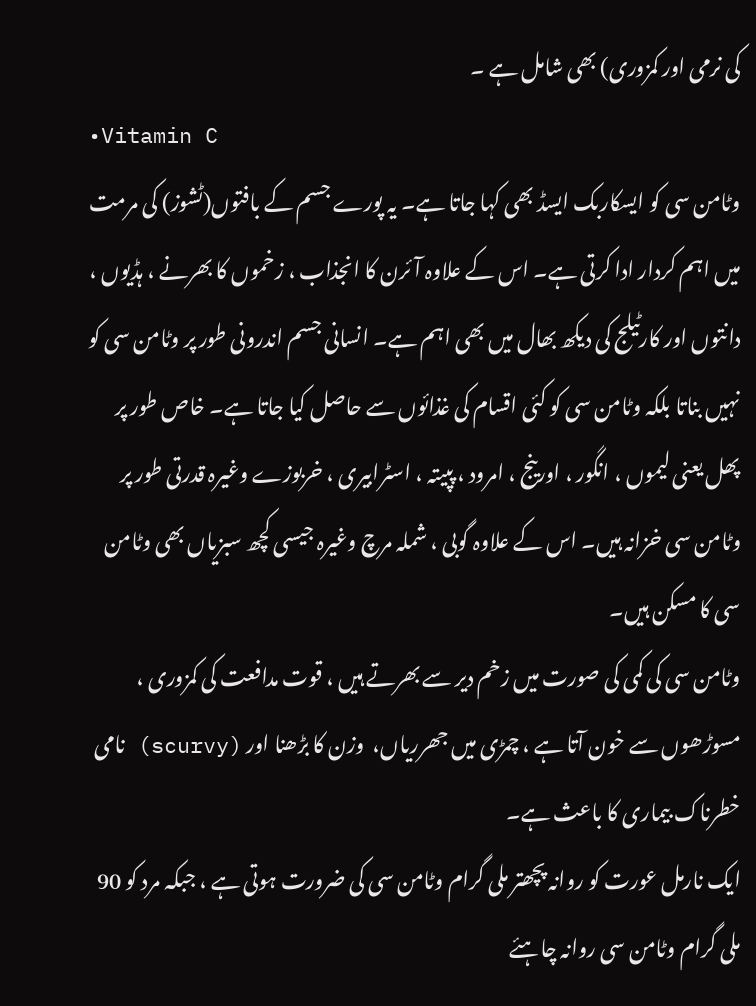کی نرمی اور کمزوری) بھی شامل ہے ۔
•Vitamin C
وٹامن سی کو ایسکاربک ایسڈ بھی کہا جاتا ہے۔ یہ پورے جسم کے بافتوں(ٹشوز) کی مرمت میں اہم کردار ادا کرتی ہے۔ اس کے علاوہ آئرن کا انجذاب ، زخموں کا بھرنے ، ہڈیوں ، دانتوں اور کارٹیلج کی دیکھ بھال میں بھی اہم ہے۔ انسانی جسم اندرونی طور پر وٹامن سی کو نہیں بناتا بلکہ وٹامن سی کو کئی اقسام کی غذائوں سے حاصل کیا جاتا ہے۔ خاص طور پر پھل یعنی لیموں ، انگور ، اورینج ، امرود ، پپیتہ ، اسٹرابیری ، خربوزے وغیرہ قدرتی طور پر وٹامن سی خزانہ ہیں۔ اس کے علاوہ گوبی ، شملہ مرچ وغیرہ جیسی کچھ سبزیاں بھی وٹامن سی کا مسکن ہیں۔
وٹامن سی کی کمی کی صورت میں زخم دیر سے بھرتے ہیں ، قوت مدافعت کی کمزوری ، مسوڑھوں سے خون آتا ہے ، چمڑی میں جھرریاں،  وزن کا بڑھنا اور (scurvy) نامی خطرناک بیماری کا باعث ہے۔
ایک نارمل عورت کو روانہ پچھتر ملی گرام وٹامن سی کی ضرورت ہوتی ہے ، جبکہ مرد کو 90 ملی گرام وٹامن سی روانہ چاہئے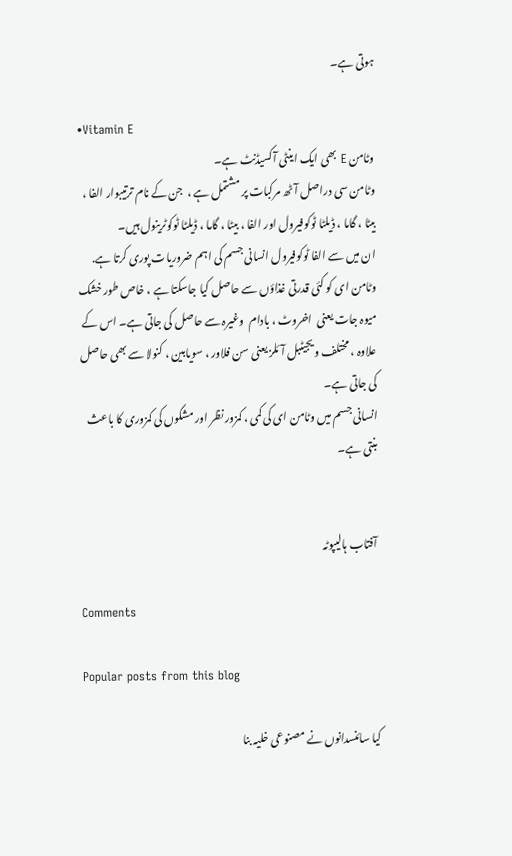ہوتی ہے۔

•Vitamin E
وٹامن E بھی ایک اینٹی آکسیڈنٹ ہے۔
وٹامن سی دراصل آٹھ مرکبات پر مشتمل ہے ،  جن کے نام ترتیبوار الفا ، بیٹا ، گاما ، ڈیلٹا ٹوکوفیرول اور الفا ، بیٹا ، گاما ، ڈیلٹا ٹوکوٹرینول ہیں۔
ان میں سے الفا ٹوکوفیرول انسانی جسم کی اہم ضروریات پوری کرتا ہے.
وٹامن ای کو کئی قدرتی غذاؤں سے حاصل کیا جاسکتا ہے ، خاص طور خشک میوہ جات یعنی  اخروٹ ، بادام  وغیرہ سے حاصل کی جاتی ہے۔ اس کے علاوہ ، مختلف ویجیٹبل آئلز یعنی سن فلاور ، سویابین ، کنولا سے بھی حاصل کی جاتی ہے۔
انسانی جسم میں وٹامن ای کی کمی ، کمزور نظر اور مشکوں کی کمزوری کا باعث بنتی ہے۔


 آفتاب ہالیپوٹہ

Comments

Popular posts from this blog

کیا سائنسدانوں نے مصنوعی خلیہ بنا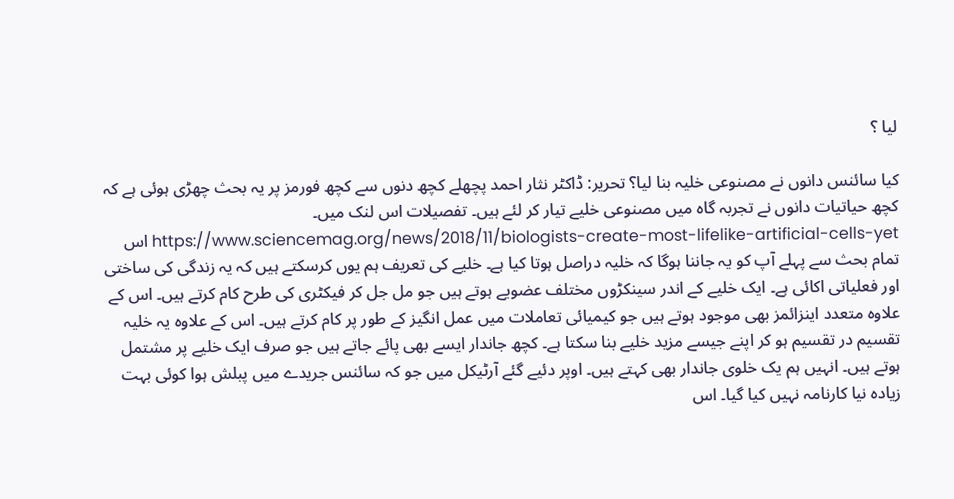لیا ؟

کیا سائنس دانوں نے مصنوعی خلیہ بنا لیا؟ تحریر: ڈاکٹر نثار احمد پچھلے کچھ دنوں سے کچھ فورمز پر یہ بحث چھڑی ہوئی ہے کہ کچھ حیاتیات دانوں نے تجربہ گاہ میں مصنوعی خلیے تیار کر لئے ہیں۔ تفصیلات اس لنک میں۔ https://www.sciencemag.org/news/2018/11/biologists-create-most-lifelike-artificial-cells-yet اس تمام بحث سے پہلے آپ کو یہ جاننا ہوگا کہ خلیہ دراصل ہوتا کیا ہے۔ خلیے کی تعریف ہم یوں کرسکتے ہیں کہ یہ زندگی کی ساختی اور فعلیاتی اکائی ہے۔ ایک خلیے کے اندر سینکڑوں مختلف عضویے ہوتے ہیں جو مل جل کر فیکٹری کی طرح کام کرتے ہیں۔ اس کے علاوہ متعدد اینزائمز بھی موجود ہوتے ہیں جو کیمیائی تعاملات میں عمل انگیز کے طور پر کام کرتے ہیں۔ اس کے علاوہ یہ خلیہ تقسیم در تقسیم ہو کر اپنے جیسے مزید خلیے بنا سکتا ہے۔ کچھ جاندار ایسے بھی پائے جاتے ہیں جو صرف ایک خلیے پر مشتمل ہوتے ہیں۔ انہیں ہم یک خلوی جاندار بھی کہتے ہیں۔ اوپر دئیے گئے آرٹیکل میں جو کہ سائنس جریدے میں پبلش ہوا کوئی بہت زیادہ نیا کارنامہ نہیں کیا گیا۔ اس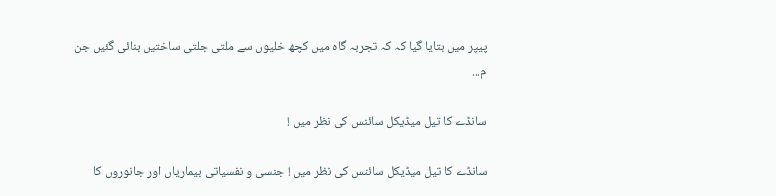پیپر میں بتایا گیا کہ کہ تجربہ گاہ میں کچھ خلیوں سے ملتی جلتی ساختیں بنائی گئیں جن م...

سانڈے کا تیل میڈیکل سائنس کی نظر میں !

سانڈے کا تیل میڈیکل سائنس کی نظر میں ! جنسی و نفسیاتی بیماریاں اور جانوروں کا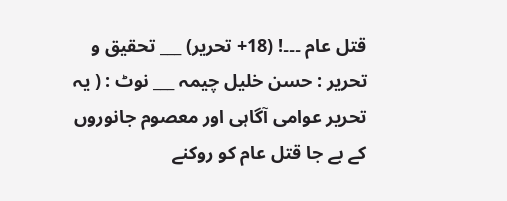قتل عام ۔۔۔! (18+ تحریر) ___ تحقیق و تحریر : حسن خلیل چیمہ ___ نوٹ : ( یہ تحریر عوامی آگاہی اور معصوم جانوروں کے بے جا قتل عام کو روکنے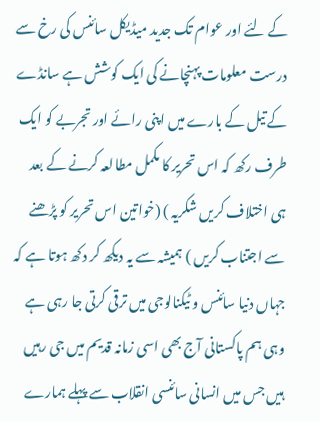کے لئے اور عوام تک جدید میڈیکل سائنس کی رخ سے درست معلومات پہنچانے کی ایک کوشش ہے سانڈے کے تیل کے بارے میں اپنی رائے اور تجربے کو ایک طرف رکھ کہ اس تحریر کا مکمل مطالعہ کرنے کے بعد ہی اختلاف کریں شکریہ ) (خواتین اس تحریر کو پڑھنے سے اجتناب کریں ) ہمیشہ سے یہ دیکھ کر دکھ ہوتا ہے کہ جہاں دنیا سائنس و ٹیکنالوجی میں ترقی کرتی جا رہی ہے وہی ہم پاکستانی آج بھی اسی زمانہ قدیم میں جی رہیں ہیں جس میں انسانی سائنسی انقلاب سے پہلے ہمارے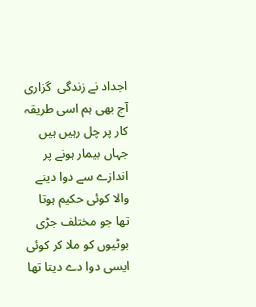اجداد نے زندگی  گزاری  آج بھی ہم اسی طریقہ کار پر چل رہیں ہیں جہاں بیمار ہونے پر  اندازے سے دوا دینے والا کوئی حکیم ہوتا تھا جو مختلف جڑی بوٹیوں کو ملا کر کوئی ایسی دوا دے دیتا تھا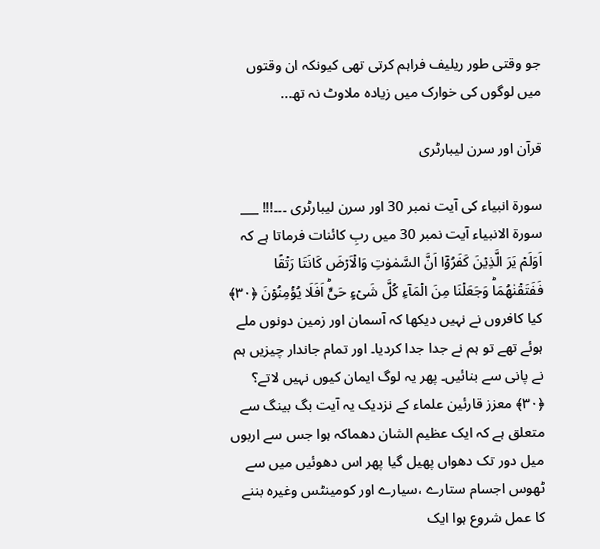جو وقتی طور ریلیف فراہم کرتی تھی کیونکہ ان وقتوں میں لوگوں کی خوارک میں زیادہ ملاوٹ نہ تھ...

قرآن اور سرن لیبارٹری

سورة انبیاء کی آیت نمبر 30 اور سرن لیبارٹری ۔۔۔!!! ___ سورۃ الانبیاء آیت نمبر 30 میں ربِ کائنات فرماتا ہے کہ اَوَلَمۡ يَرَ الَّذِيۡنَ كَفَرُوۡۤا اَنَّ السَّمٰوٰتِ وَالۡاَرۡضَ كَانَتَا رَتۡقًا فَفَتَقۡنٰهُمَا‌ؕ وَجَعَلۡنَا مِنَ الۡمَآءِ كُلَّ شَىۡءٍ حَىٍّ‌ؕ اَفَلَا يُؤۡمِنُوۡنَ ﴿۳۰﴾ کیا کافروں نے نہیں دیکھا کہ آسمان اور زمین دونوں ملے ہوئے تھے تو ہم نے جدا جدا کردیا۔ اور تمام جاندار چیزیں ہم نے پانی سے بنائیں۔ پھر یہ لوگ ایمان کیوں نہیں لاتے؟  ﴿۳۰﴾ معزز قارئین علماء کے نزدیک یہ آیت بگ بینگ سے متعلق ہے کہ ایک عظیم الشان دھماکہ ہوا جس سے اربوں میل دور تک دھواں پھیل گیا پھر اس دھوئیں میں سے  ٹھوس اجسام ستارے ،سیارے اور کومینٹس وغیرہ بننے کا عمل شروع ہوا ایک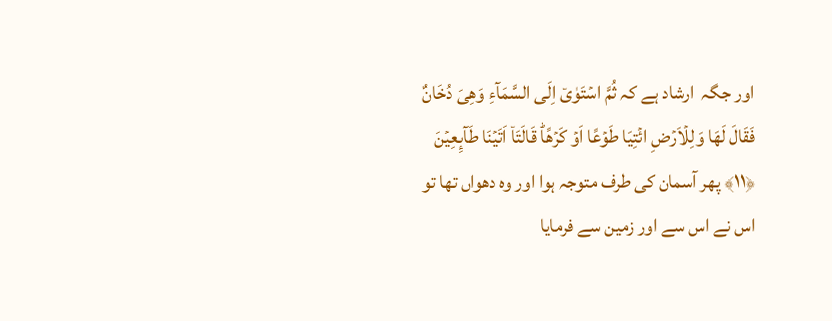اور جگہ  ارشاد ہے کہ ثُمَّ اسۡتَوٰىۤ اِلَى السَّمَآءِ وَهِىَ دُخَانٌ فَقَالَ لَهَا وَلِلۡاَرۡضِ ائۡتِيَا طَوۡعًا اَوۡ كَرۡهًاؕ قَالَتَاۤ اَتَيۡنَا طَآٮِٕعِيۡنَ ﴿۱۱﴾ پھر آسمان کی طرف متوجہ ہوا اور وہ دھواں تھا تو اس نے اس سے اور زمین سے فرمایا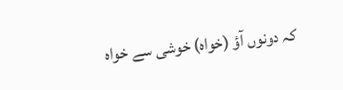کہ دونوں آؤ (خواہ) خوشی سے خواہ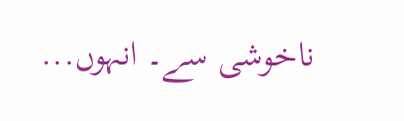ناخوشی سے۔ انہوں...